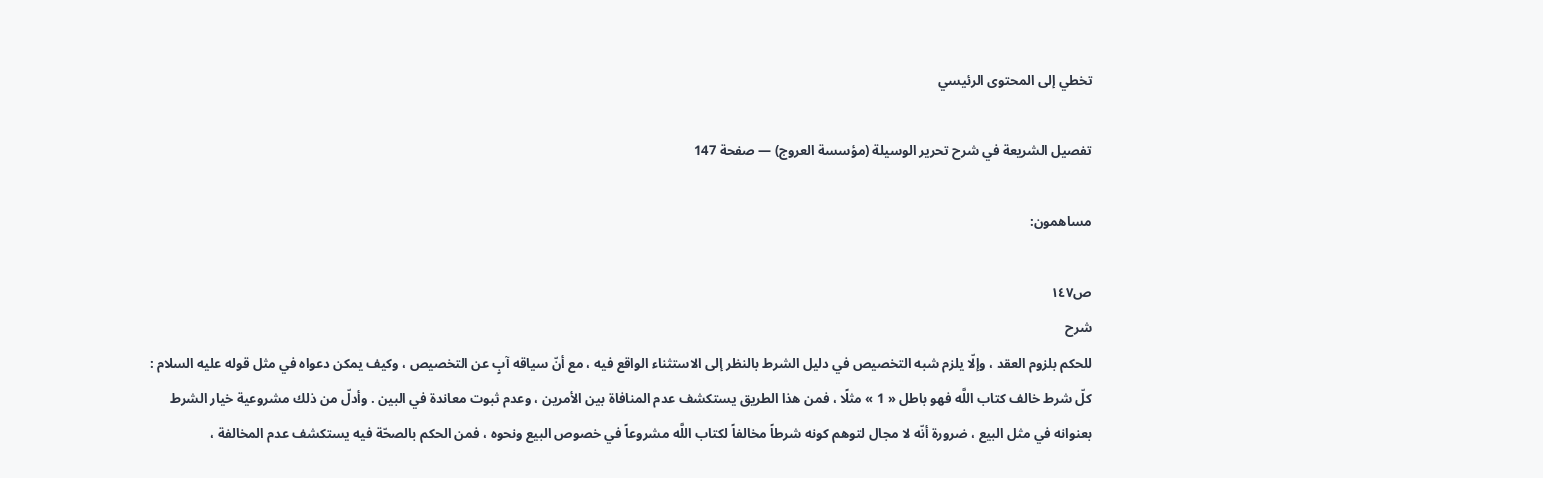تخطي إلى المحتوى الرئيسي

تفصيل الشريعة في شرح تحرير الوسيلة (مؤسسة العروج) — صفحة 147

مساهمون:

ص١٤٧
شرح
للحكم بلزوم العقد ، وإلّا يلزم شبه التخصيص في دليل الشرط بالنظر إلى الاستثناء الواقع فيه ، مع أنّ سياقه آبٍ عن التخصيص ، وكيف يمكن دعواه في مثل قوله عليه السلام : كلّ شرط خالف كتاب اللَّه فهو باطل « 1 » مثلًا ، فمن هذا الطريق يستكشف عدم المنافاة بين الأمرين ، وعدم ثبوت معاندة في البين . وأدلّ من ذلك مشروعية خيار الشرط بعنوانه في مثل البيع ، ضرورة أنّه لا مجال لتوهم كونه شرطاً مخالفاً لكتاب اللَّه مشروعاً في خصوص البيع ونحوه ، فمن الحكم بالصحّة فيه يستكشف عدم المخالفة ،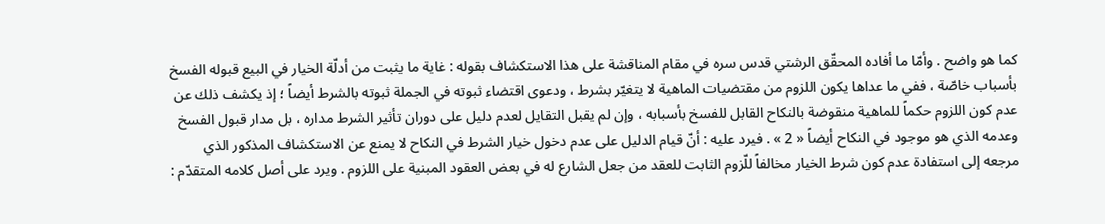كما هو واضح . وأمّا ما أفاده المحقّق الرشتي قدس سره في مقام المناقشة على هذا الاستكشاف بقوله : غاية ما يثبت من أدلّة الخيار في البيع قبوله الفسخ بأسباب خاصّة ، ففي ما عداها يكون اللزوم من مقتضيات الماهية لا يتغيّر بشرط ، ودعوى اقتضاء ثبوته في الجملة ثبوته بالشرط أيضاً ؛ إذ يكشف ذلك عن عدم كون اللزوم حكماً للماهية منقوضة بالنكاح القابل للفسخ بأسبابه ، وإن لم يقبل التقايل لعدم دليل على دوران تأثير الشرط مداره ، بل مدار قبول الفسخ وعدمه الذي هو موجود في النكاح أيضاً « 2 » . فيرد عليه : أنّ قيام الدليل على عدم دخول خيار الشرط في النكاح لا يمنع عن الاستكشاف المذكور الذي مرجعه إلى استفادة عدم كون شرط الخيار مخالفاً للّزوم الثابت للعقد من جعل الشارع له في بعض العقود المبنية على اللزوم . ويرد على أصل كلامه المتقدّم :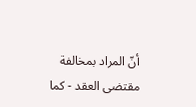أنّ المراد بمخالفة مقتضى العقد - كما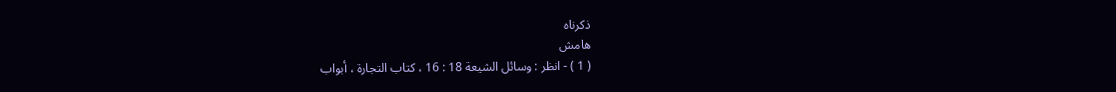ذكرناه
هامش
( 1 ) - انظر : وسائل الشيعة 18 : 16 ، كتاب التجارة ، أبواب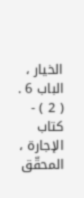الخيار ، الباب 6 . ( 2 ) - كتاب الإجارة ، المحقّق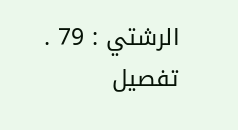الرشتي : 79 .
تفصيل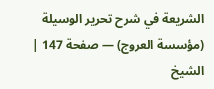الشريعة في شرح تحرير الوسيلة (مؤسسة العروج) — صفحة 147 | الشيخ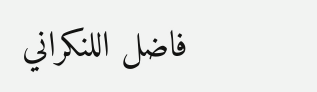فاضل اللنكراني